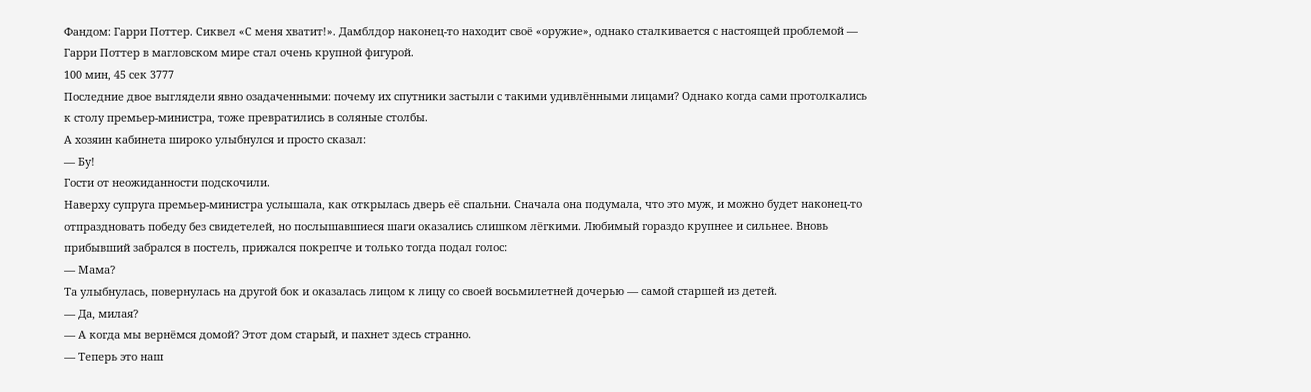Фандом: Гарри Поттер. Сиквел «С меня хватит!». Дамблдор наконец-то находит своё «оружие», однако сталкивается с настоящей проблемой — Гарри Поттер в магловском мире стал очень крупной фигурой.
100 мин, 45 сек 3777
Последние двое выглядели явно озадаченными: почему их спутники застыли с такими удивлёнными лицами? Однако когда сами протолкались к столу премьер-министра, тоже превратились в соляные столбы.
А хозяин кабинета широко улыбнулся и просто сказал:
— Бу!
Гости от неожиданности подскочили.
Наверху супруга премьер-министра услышала, как открылась дверь её спальни. Сначала она подумала, что это муж, и можно будет наконец-то отпраздновать победу без свидетелей, но послышавшиеся шаги оказались слишком лёгкими. Любимый гораздо крупнее и сильнее. Вновь прибывший забрался в постель, прижался покрепче и только тогда подал голос:
— Мама?
Та улыбнулась, повернулась на другой бок и оказалась лицом к лицу со своей восьмилетней дочерью — самой старшей из детей.
— Да, милая?
— А когда мы вернёмся домой? Этот дом старый, и пахнет здесь странно.
— Теперь это наш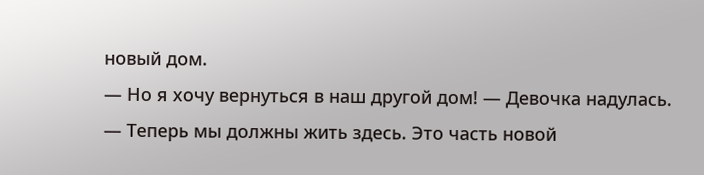новый дом.
— Но я хочу вернуться в наш другой дом! — Девочка надулась.
— Теперь мы должны жить здесь. Это часть новой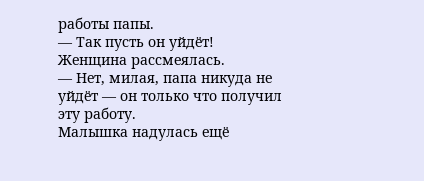работы папы.
— Так пусть он уйдёт!
Женщина рассмеялась.
— Нет, милая, папа никуда не уйдёт — он только что получил эту работу.
Малышка надулась ещё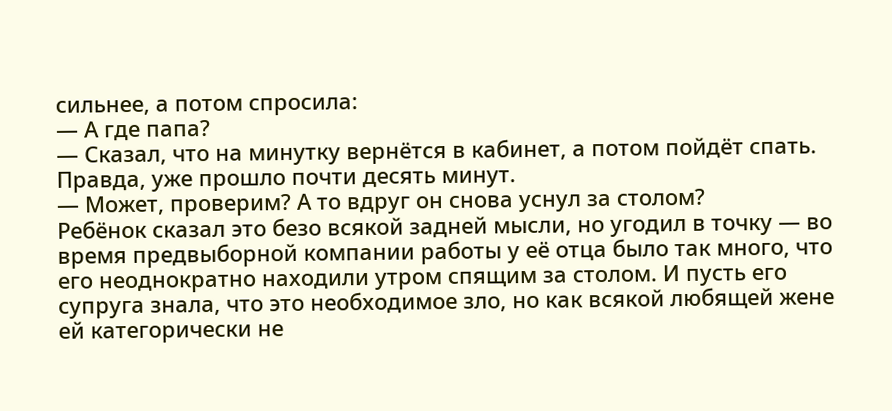сильнее, а потом спросила:
— А где папа?
— Сказал, что на минутку вернётся в кабинет, а потом пойдёт спать. Правда, уже прошло почти десять минут.
— Может, проверим? А то вдруг он снова уснул за столом?
Ребёнок сказал это безо всякой задней мысли, но угодил в точку — во время предвыборной компании работы у её отца было так много, что его неоднократно находили утром спящим за столом. И пусть его супруга знала, что это необходимое зло, но как всякой любящей жене ей категорически не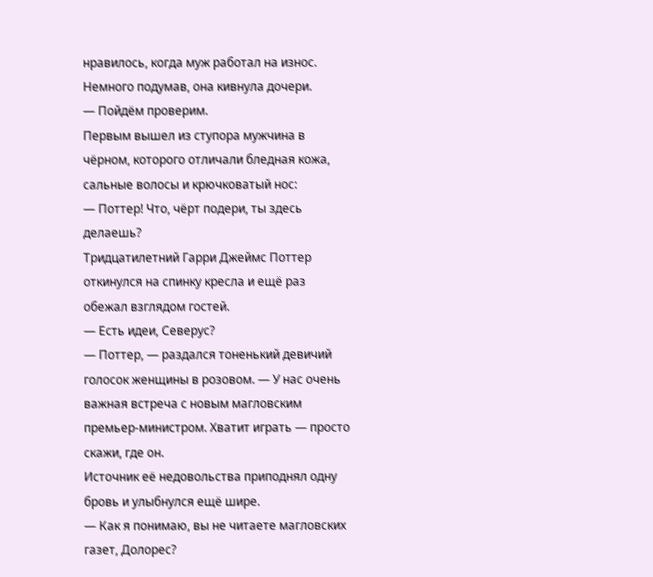нравилось, когда муж работал на износ.
Немного подумав, она кивнула дочери.
— Пойдём проверим.
Первым вышел из ступора мужчина в чёрном, которого отличали бледная кожа, сальные волосы и крючковатый нос:
— Поттер! Что, чёрт подери, ты здесь делаешь?
Тридцатилетний Гарри Джеймс Поттер откинулся на спинку кресла и ещё раз обежал взглядом гостей.
— Есть идеи, Северус?
— Поттер, — раздался тоненький девичий голосок женщины в розовом. — У нас очень важная встреча с новым магловским премьер-министром. Хватит играть — просто скажи, где он.
Источник её недовольства приподнял одну бровь и улыбнулся ещё шире.
— Как я понимаю, вы не читаете магловских газет, Долорес?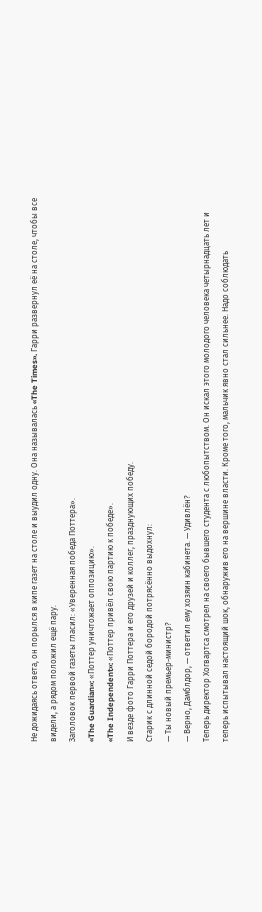Не дожидаясь ответа, он порылся в кипе газет на столе и выудил одну. Она называлась «The Times». Гарри развернул её на столе, чтобы все видели, а рядом положил ещё пару.
Заголовок первой газеты гласил: «Уверенная победа Поттера».
«The Guardian»: «Поттер уничтожает оппозицию».
«The Independent»: «Поттер привёл свою партию к победе».
И везде фото Гарри Поттера и его друзей и коллег, празднующих победу.
Старик с длинной седой бородой потрясённо выдохнул:
— Ты новый премьер-министр?
— Верно, Дамблдор, — ответил ему хозяин кабинета. — Удивлён?
Теперь директор Хогвартса смотрел на своего бывшего студента с любопытством. Он искал этого молодого человека четырнадцать лет и теперь испытывал настоящий шок, обнаружив его на вершине власти. Кроме того, мальчик явно стал сильнее. Надо соблюдать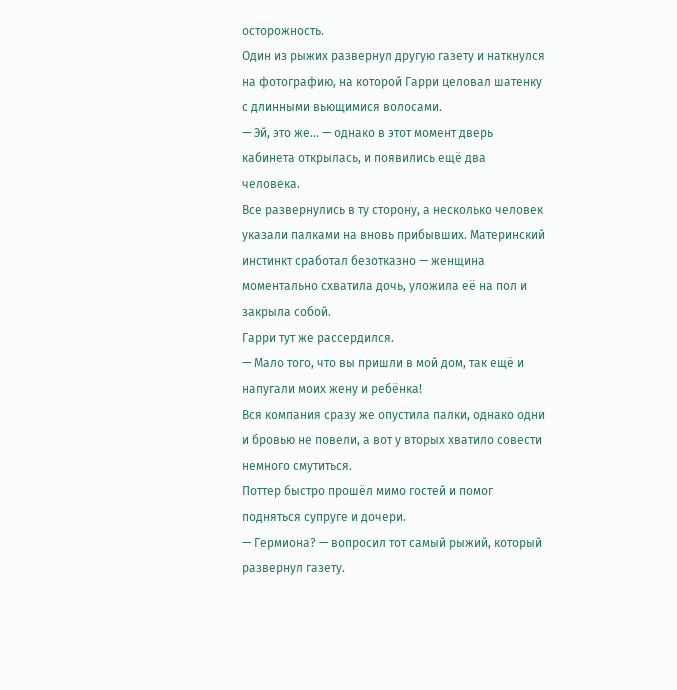осторожность.
Один из рыжих развернул другую газету и наткнулся на фотографию, на которой Гарри целовал шатенку с длинными вьющимися волосами.
— Эй, это же… — однако в этот момент дверь кабинета открылась, и появились ещё два человека.
Все развернулись в ту сторону, а несколько человек указали палками на вновь прибывших. Материнский инстинкт сработал безотказно — женщина моментально схватила дочь, уложила её на пол и закрыла собой.
Гарри тут же рассердился.
— Мало того, что вы пришли в мой дом, так ещё и напугали моих жену и ребёнка!
Вся компания сразу же опустила палки, однако одни и бровью не повели, а вот у вторых хватило совести немного смутиться.
Поттер быстро прошёл мимо гостей и помог подняться супруге и дочери.
— Гермиона? — вопросил тот самый рыжий, который развернул газету.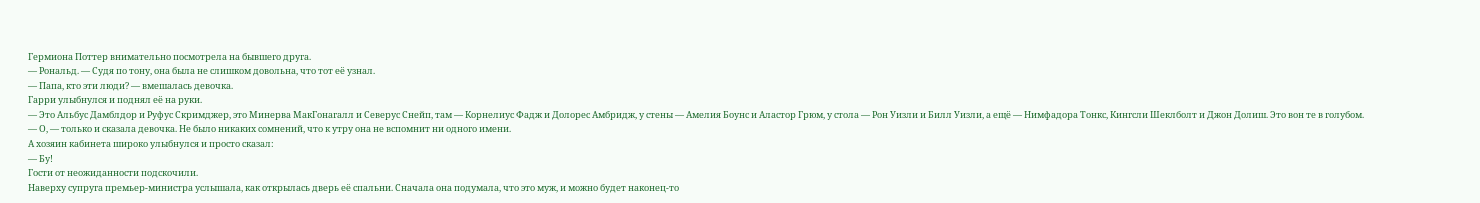Гермиона Поттер внимательно посмотрела на бывшего друга.
— Рональд. — Судя по тону, она была не слишком довольна, что тот её узнал.
— Папа, кто эти люди? — вмешалась девочка.
Гарри улыбнулся и поднял её на руки.
— Это Альбус Дамблдор и Руфус Скримджер, это Минерва МакГонагалл и Северус Снейп, там — Корнелиус Фадж и Долорес Амбридж, у стены — Амелия Боунс и Аластор Грюм, у стола — Рон Уизли и Билл Уизли, а ещё — Нимфадора Тонкс, Кингсли Шеклболт и Джон Долиш. Это вон те в голубом.
— О, — только и сказала девочка. Не было никаких сомнений, что к утру она не вспомнит ни одного имени.
А хозяин кабинета широко улыбнулся и просто сказал:
— Бу!
Гости от неожиданности подскочили.
Наверху супруга премьер-министра услышала, как открылась дверь её спальни. Сначала она подумала, что это муж, и можно будет наконец-то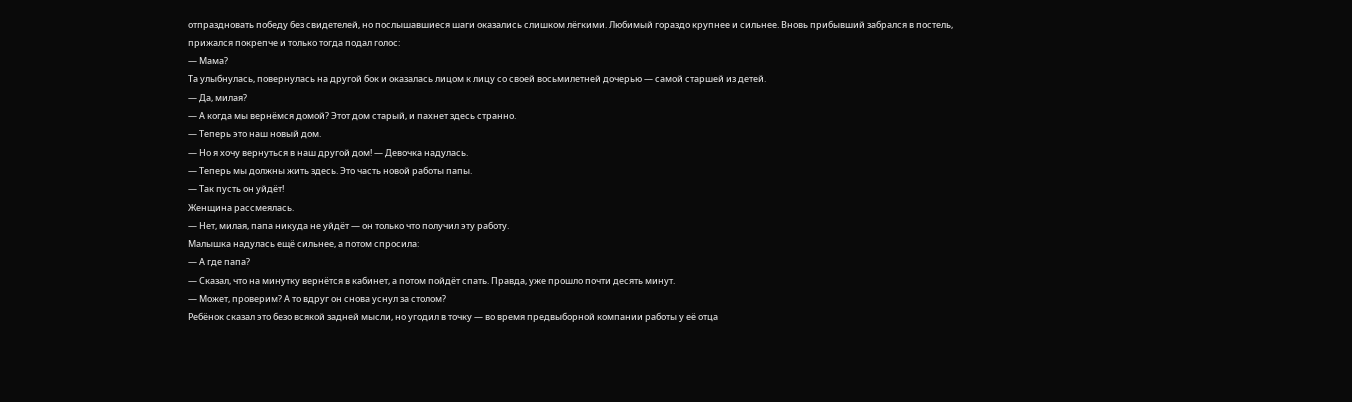отпраздновать победу без свидетелей, но послышавшиеся шаги оказались слишком лёгкими. Любимый гораздо крупнее и сильнее. Вновь прибывший забрался в постель, прижался покрепче и только тогда подал голос:
— Мама?
Та улыбнулась, повернулась на другой бок и оказалась лицом к лицу со своей восьмилетней дочерью — самой старшей из детей.
— Да, милая?
— А когда мы вернёмся домой? Этот дом старый, и пахнет здесь странно.
— Теперь это наш новый дом.
— Но я хочу вернуться в наш другой дом! — Девочка надулась.
— Теперь мы должны жить здесь. Это часть новой работы папы.
— Так пусть он уйдёт!
Женщина рассмеялась.
— Нет, милая, папа никуда не уйдёт — он только что получил эту работу.
Малышка надулась ещё сильнее, а потом спросила:
— А где папа?
— Сказал, что на минутку вернётся в кабинет, а потом пойдёт спать. Правда, уже прошло почти десять минут.
— Может, проверим? А то вдруг он снова уснул за столом?
Ребёнок сказал это безо всякой задней мысли, но угодил в точку — во время предвыборной компании работы у её отца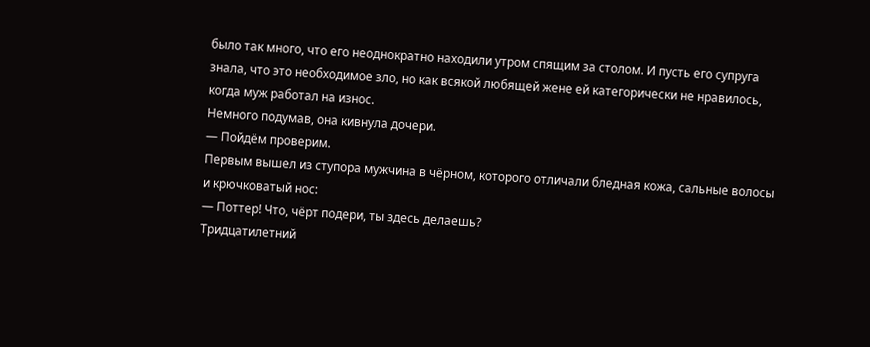было так много, что его неоднократно находили утром спящим за столом. И пусть его супруга знала, что это необходимое зло, но как всякой любящей жене ей категорически не нравилось, когда муж работал на износ.
Немного подумав, она кивнула дочери.
— Пойдём проверим.
Первым вышел из ступора мужчина в чёрном, которого отличали бледная кожа, сальные волосы и крючковатый нос:
— Поттер! Что, чёрт подери, ты здесь делаешь?
Тридцатилетний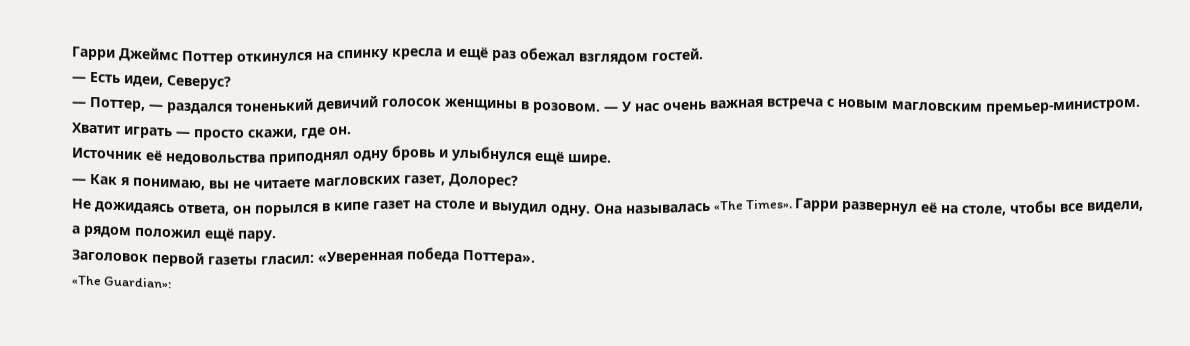Гарри Джеймс Поттер откинулся на спинку кресла и ещё раз обежал взглядом гостей.
— Есть идеи, Северус?
— Поттер, — раздался тоненький девичий голосок женщины в розовом. — У нас очень важная встреча с новым магловским премьер-министром. Хватит играть — просто скажи, где он.
Источник её недовольства приподнял одну бровь и улыбнулся ещё шире.
— Как я понимаю, вы не читаете магловских газет, Долорес?
Не дожидаясь ответа, он порылся в кипе газет на столе и выудил одну. Она называлась «The Times». Гарри развернул её на столе, чтобы все видели, а рядом положил ещё пару.
Заголовок первой газеты гласил: «Уверенная победа Поттера».
«The Guardian»: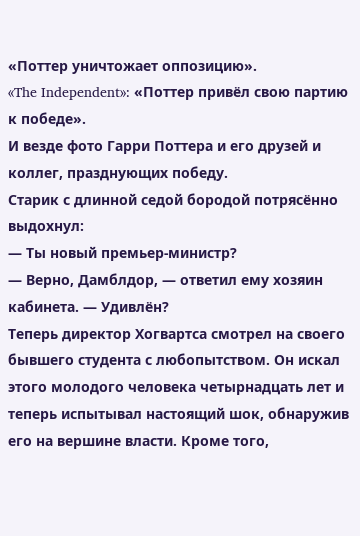«Поттер уничтожает оппозицию».
«The Independent»: «Поттер привёл свою партию к победе».
И везде фото Гарри Поттера и его друзей и коллег, празднующих победу.
Старик с длинной седой бородой потрясённо выдохнул:
— Ты новый премьер-министр?
— Верно, Дамблдор, — ответил ему хозяин кабинета. — Удивлён?
Теперь директор Хогвартса смотрел на своего бывшего студента с любопытством. Он искал этого молодого человека четырнадцать лет и теперь испытывал настоящий шок, обнаружив его на вершине власти. Кроме того,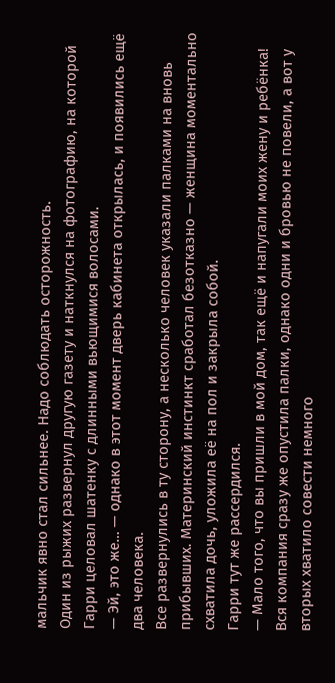мальчик явно стал сильнее. Надо соблюдать осторожность.
Один из рыжих развернул другую газету и наткнулся на фотографию, на которой Гарри целовал шатенку с длинными вьющимися волосами.
— Эй, это же… — однако в этот момент дверь кабинета открылась, и появились ещё два человека.
Все развернулись в ту сторону, а несколько человек указали палками на вновь прибывших. Материнский инстинкт сработал безотказно — женщина моментально схватила дочь, уложила её на пол и закрыла собой.
Гарри тут же рассердился.
— Мало того, что вы пришли в мой дом, так ещё и напугали моих жену и ребёнка!
Вся компания сразу же опустила палки, однако одни и бровью не повели, а вот у вторых хватило совести немного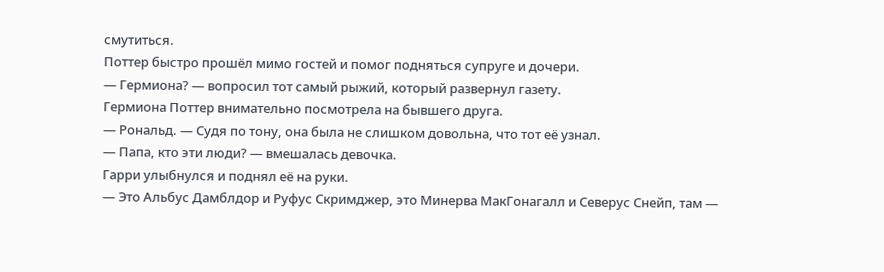смутиться.
Поттер быстро прошёл мимо гостей и помог подняться супруге и дочери.
— Гермиона? — вопросил тот самый рыжий, который развернул газету.
Гермиона Поттер внимательно посмотрела на бывшего друга.
— Рональд. — Судя по тону, она была не слишком довольна, что тот её узнал.
— Папа, кто эти люди? — вмешалась девочка.
Гарри улыбнулся и поднял её на руки.
— Это Альбус Дамблдор и Руфус Скримджер, это Минерва МакГонагалл и Северус Снейп, там —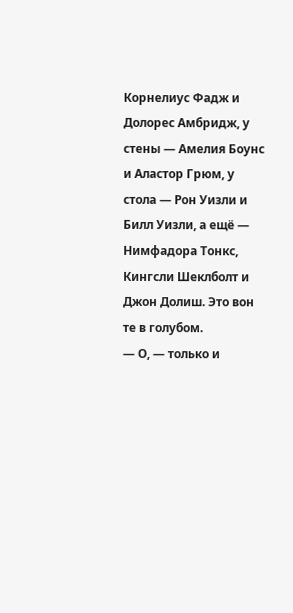Корнелиус Фадж и Долорес Амбридж, у стены — Амелия Боунс и Аластор Грюм, у стола — Рон Уизли и Билл Уизли, а ещё — Нимфадора Тонкс, Кингсли Шеклболт и Джон Долиш. Это вон те в голубом.
— О, — только и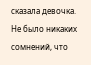сказала девочка. Не было никаких сомнений, что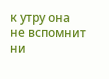к утру она не вспомнит ни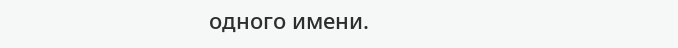одного имени.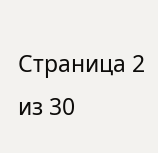Страница 2 из 30